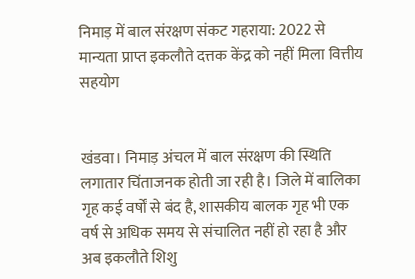निमाड़ में बाल संरक्षण संकट गहराया: 2022 से मान्यता प्राप्त इकलौते दत्तक केंद्र को नहीं मिला वित्तीय सहयोग


खंडवा। निमाड़ अंचल में बाल संरक्षण की स्थिति लगातार चिंताजनक होती जा रही है। जिले में बालिका गृह कई वर्षों से बंद है, शासकीय बालक गृह भी एक वर्ष से अधिक समय से संचालित नहीं हो रहा है और अब इकलौते शिशु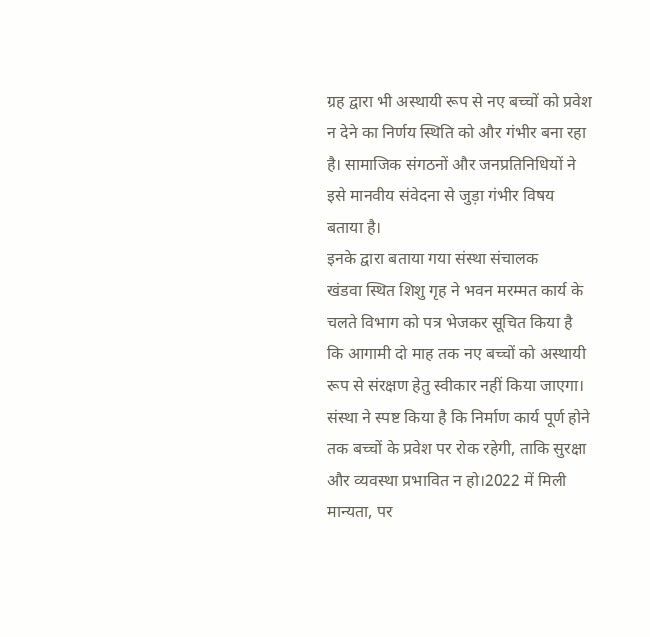ग्रह द्वारा भी अस्थायी रूप से नए बच्चों को प्रवेश न देने का निर्णय स्थिति को और गंभीर बना रहा है। सामाजिक संगठनों और जनप्रतिनिधियों ने इसे मानवीय संवेदना से जुड़ा गंभीर विषय बताया है।
इनके द्वारा बताया गया संस्था संचालक
खंडवा स्थित शिशु गृह ने भवन मरम्मत कार्य के चलते विभाग को पत्र भेजकर सूचित किया है कि आगामी दो माह तक नए बच्चों को अस्थायी रूप से संरक्षण हेतु स्वीकार नहीं किया जाएगा।
संस्था ने स्पष्ट किया है कि निर्माण कार्य पूर्ण होने तक बच्चों के प्रवेश पर रोक रहेगी, ताकि सुरक्षा और व्यवस्था प्रभावित न हो।2022 में मिली मान्यता, पर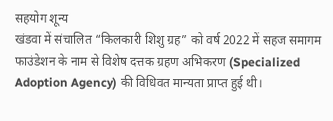सहयोग शून्य
खंडवा में संचालित “किलकारी शिशु ग्रह” को वर्ष 2022 में सहज समागम फाउंडेशन के नाम से विशेष दत्तक ग्रहण अभिकरण (Specialized Adoption Agency) की विधिवत मान्यता प्राप्त हुई थी।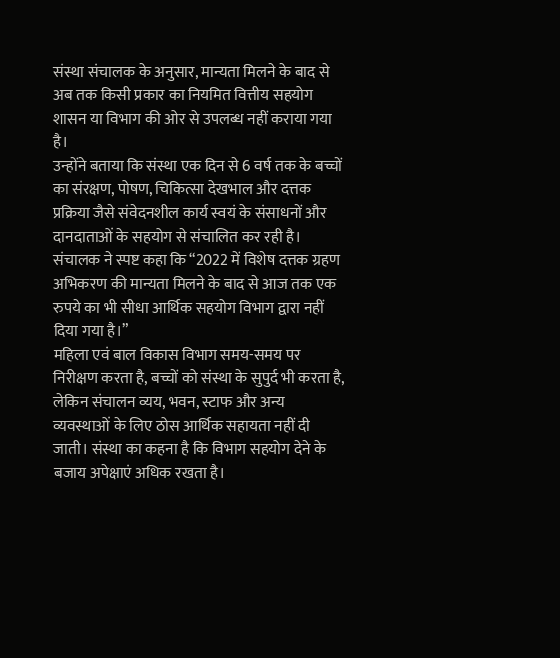संस्था संचालक के अनुसार, मान्यता मिलने के बाद से अब तक किसी प्रकार का नियमित वित्तीय सहयोग शासन या विभाग की ओर से उपलब्ध नहीं कराया गया है।
उन्होंने बताया कि संस्था एक दिन से 6 वर्ष तक के बच्चों का संरक्षण, पोषण, चिकित्सा देखभाल और दत्तक प्रक्रिया जैसे संवेदनशील कार्य स्वयं के संसाधनों और दानदाताओं के सहयोग से संचालित कर रही है।
संचालक ने स्पष्ट कहा कि “2022 में विशेष दत्तक ग्रहण अभिकरण की मान्यता मिलने के बाद से आज तक एक रुपये का भी सीधा आर्थिक सहयोग विभाग द्वारा नहीं दिया गया है।”
महिला एवं बाल विकास विभाग समय-समय पर निरीक्षण करता है, बच्चों को संस्था के सुपुर्द भी करता है, लेकिन संचालन व्यय, भवन, स्टाफ और अन्य व्यवस्थाओं के लिए ठोस आर्थिक सहायता नहीं दी जाती। संस्था का कहना है कि विभाग सहयोग देने के बजाय अपेक्षाएं अधिक रखता है।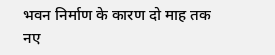भवन निर्माण के कारण दो माह तक नए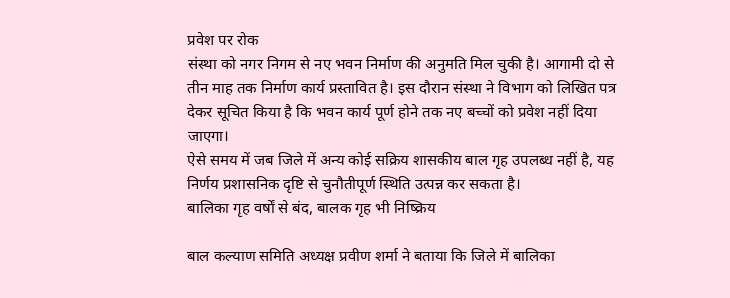प्रवेश पर रोक
संस्था को नगर निगम से नए भवन निर्माण की अनुमति मिल चुकी है। आगामी दो से तीन माह तक निर्माण कार्य प्रस्तावित है। इस दौरान संस्था ने विभाग को लिखित पत्र देकर सूचित किया है कि भवन कार्य पूर्ण होने तक नए बच्चों को प्रवेश नहीं दिया जाएगा।
ऐसे समय में जब जिले में अन्य कोई सक्रिय शासकीय बाल गृह उपलब्ध नहीं है, यह निर्णय प्रशासनिक दृष्टि से चुनौतीपूर्ण स्थिति उत्पन्न कर सकता है।
बालिका गृह वर्षों से बंद, बालक गृह भी निष्क्रिय

बाल कल्याण समिति अध्यक्ष प्रवीण शर्मा ने बताया कि जिले में बालिका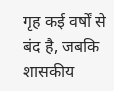गृह कई वर्षों से बंद है, जबकि शासकीय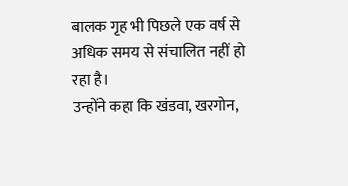बालक गृह भी पिछले एक वर्ष से अधिक समय से संचालित नहीं हो रहा है।
उन्होंने कहा कि खंडवा, खरगोन,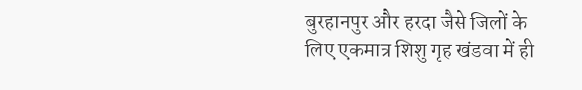बुरहानपुर और हरदा जैसे जिलों के लिए एकमात्र शिशु गृह खंडवा में ही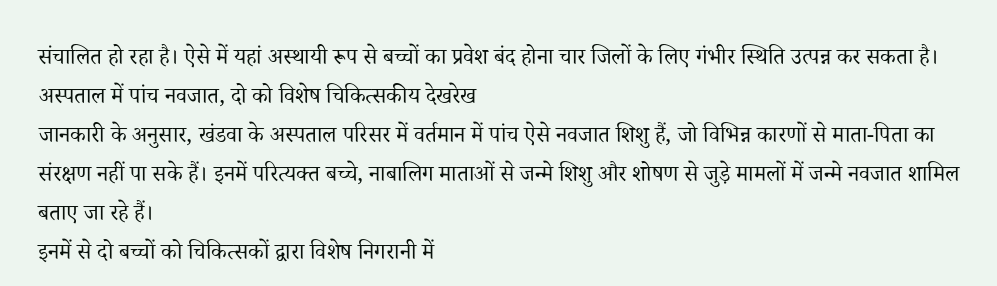संचालित हो रहा है। ऐसे में यहां अस्थायी रूप से बच्चों का प्रवेश बंद होना चार जिलों के लिए गंभीर स्थिति उत्पन्न कर सकता है।
अस्पताल में पांच नवजात, दो को विशेष चिकित्सकीय देखरेख
जानकारी के अनुसार, खंडवा के अस्पताल परिसर में वर्तमान में पांच ऐसे नवजात शिशु हैं, जो विभिन्न कारणों से माता-पिता का संरक्षण नहीं पा सके हैं। इनमें परित्यक्त बच्चे, नाबालिग माताओं से जन्मे शिशु और शोषण से जुड़े मामलों में जन्मे नवजात शामिल बताए जा रहे हैं।
इनमें से दो बच्चों को चिकित्सकों द्वारा विशेष निगरानी में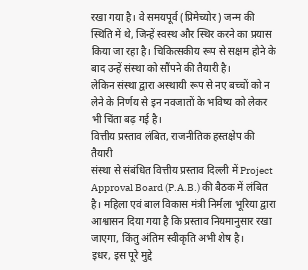रखा गया है। वे समयपूर्व (प्रिमेच्योर) जन्म की स्थिति में थे, जिन्हें स्वस्थ और स्थिर करने का प्रयास किया जा रहा है। चिकित्सकीय रूप से सक्षम होने के बाद उन्हें संस्था को सौंपने की तैयारी है।
लेकिन संस्था द्वारा अस्थायी रूप से नए बच्चों को न लेने के निर्णय से इन नवजातों के भविष्य को लेकर भी चिंता बढ़ गई है।
वित्तीय प्रस्ताव लंबित, राजनीतिक हस्तक्षेप की तैयारी
संस्था से संबंधित वित्तीय प्रस्ताव दिल्ली में Project Approval Board (P.A.B.) की बैठक में लंबित है। महिला एवं बाल विकास मंत्री निर्मला भूरिया द्वारा आश्वासन दिया गया है कि प्रस्ताव नियमानुसार रखा जाएगा, किंतु अंतिम स्वीकृति अभी शेष है।
इधर, इस पूरे मुद्दे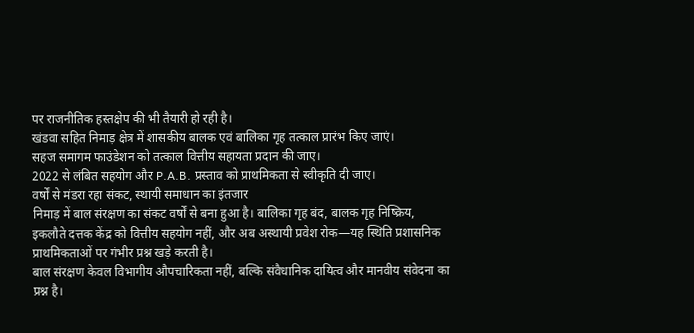पर राजनीतिक हस्तक्षेप की भी तैयारी हो रही है।
खंडवा सहित निमाड़ क्षेत्र में शासकीय बालक एवं बालिका गृह तत्काल प्रारंभ किए जाएं।
सहज समागम फाउंडेशन को तत्काल वित्तीय सहायता प्रदान की जाए।
2022 से लंबित सहयोग और P.A.B. प्रस्ताव को प्राथमिकता से स्वीकृति दी जाए।
वर्षों से मंडरा रहा संकट, स्थायी समाधान का इंतजार
निमाड़ में बाल संरक्षण का संकट वर्षों से बना हुआ है। बालिका गृह बंद, बालक गृह निष्क्रिय, इकलौते दत्तक केंद्र को वित्तीय सहयोग नहीं, और अब अस्थायी प्रवेश रोक—यह स्थिति प्रशासनिक प्राथमिकताओं पर गंभीर प्रश्न खड़े करती है।
बाल संरक्षण केवल विभागीय औपचारिकता नहीं, बल्कि संवैधानिक दायित्व और मानवीय संवेदना का प्रश्न है।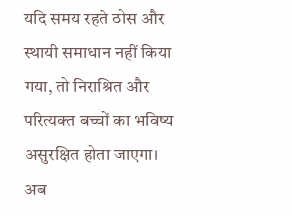यदि समय रहते ठोस और स्थायी समाधान नहीं किया गया, तो निराश्रित और परित्यक्त बच्चों का भविष्य असुरक्षित होता जाएगा।
अब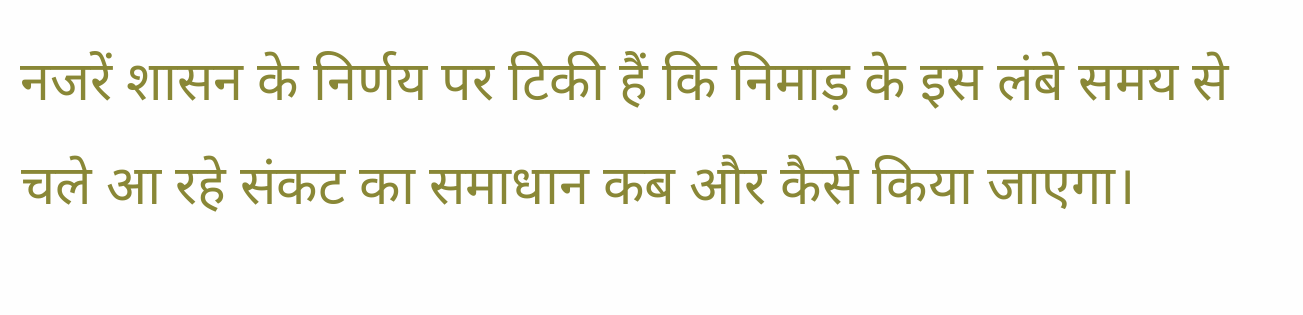नजरें शासन के निर्णय पर टिकी हैं कि निमाड़ के इस लंबे समय से चले आ रहे संकट का समाधान कब और कैसे किया जाएगा।